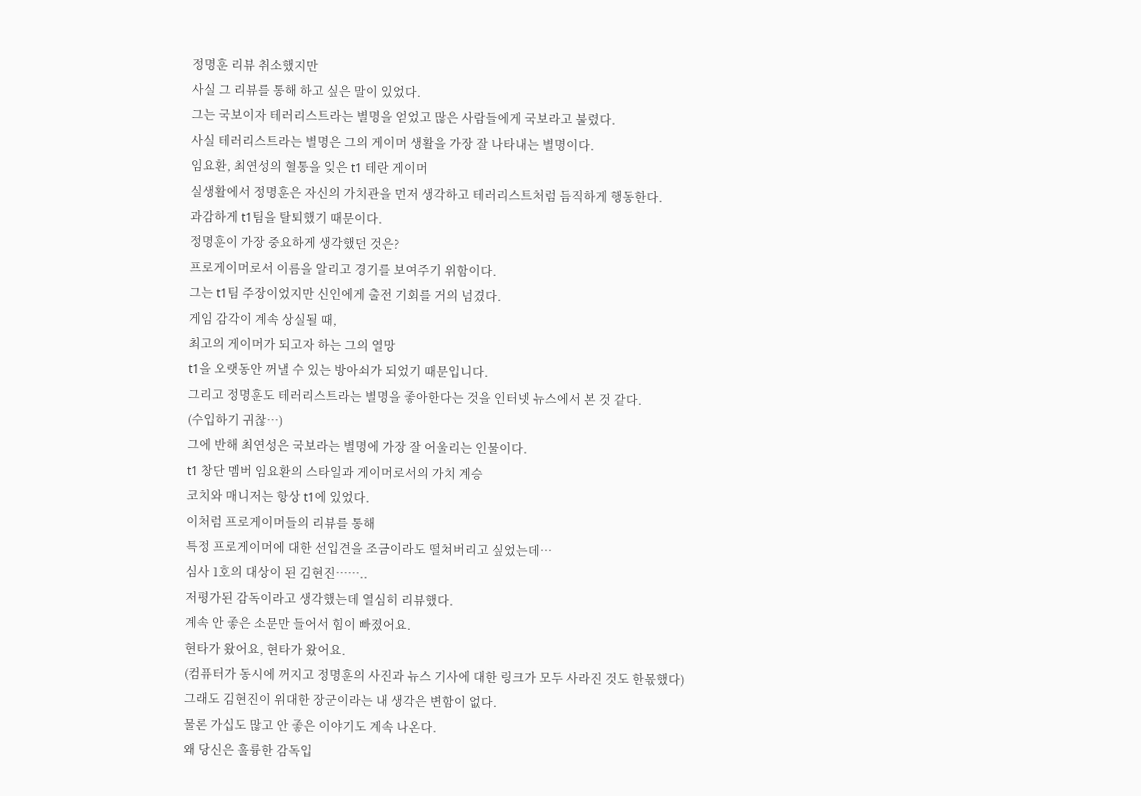정명훈 리뷰 취소했지만
사실 그 리뷰를 통해 하고 싶은 말이 있었다.
그는 국보이자 테러리스트라는 별명을 얻었고 많은 사람들에게 국보라고 불렸다.
사실 테러리스트라는 별명은 그의 게이머 생활을 가장 잘 나타내는 별명이다.
임요환, 최연성의 혈통을 잊은 t1 테란 게이머
실생활에서 정명훈은 자신의 가치관을 먼저 생각하고 테러리스트처럼 듬직하게 행동한다.
과감하게 t1팀을 탈퇴했기 때문이다.
정명훈이 가장 중요하게 생각했던 것은?
프로게이머로서 이름을 알리고 경기를 보여주기 위함이다.
그는 t1팀 주장이었지만 신인에게 출전 기회를 거의 넘겼다.
게임 감각이 계속 상실될 때,
최고의 게이머가 되고자 하는 그의 열망
t1을 오랫동안 꺼낼 수 있는 방아쇠가 되었기 때문입니다.
그리고 정명훈도 테러리스트라는 별명을 좋아한다는 것을 인터넷 뉴스에서 본 것 같다.
(수입하기 귀찮…)
그에 반해 최연성은 국보라는 별명에 가장 잘 어울리는 인물이다.
t1 창단 멤버 임요환의 스타일과 게이머로서의 가치 계승
코치와 매니저는 항상 t1에 있었다.
이처럼 프로게이머들의 리뷰를 통해
특정 프로게이머에 대한 선입견을 조금이라도 떨쳐버리고 싶었는데…
심사 1호의 대상이 된 김현진……..
저평가된 감독이라고 생각했는데 열심히 리뷰했다.
계속 안 좋은 소문만 들어서 힘이 빠졌어요.
현타가 왔어요, 현타가 왔어요.
(컴퓨터가 동시에 꺼지고 정명훈의 사진과 뉴스 기사에 대한 링크가 모두 사라진 것도 한몫했다)
그래도 김현진이 위대한 장군이라는 내 생각은 변함이 없다.
물론 가십도 많고 안 좋은 이야기도 계속 나온다.
왜 당신은 훌륭한 감독입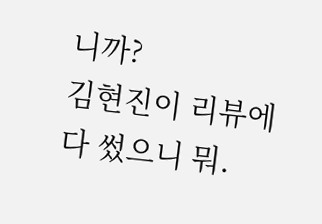니까?
김현진이 리뷰에 다 썼으니 뭐.